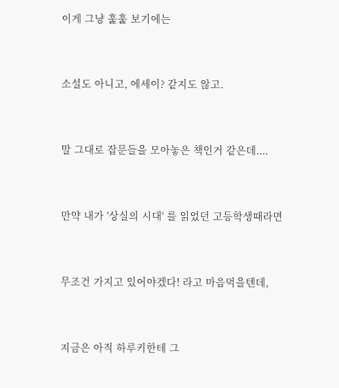이게 그냥 훑훑 보기에는


소설도 아니고, 에세이? 같지도 않고.


말 그대로 잡문들을 모아놓은 책인거 같은데....


만약 내가 '상실의 시대' 를 읽었던 고등학생때라면


무조건 가지고 있어야겠다! 라고 마음먹을텐데,


지금은 아직 하루키한테 그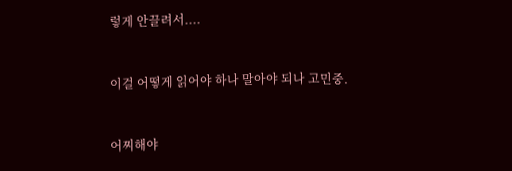렇게 안끌려서....


이걸 어떻게 읽어야 하나 말아야 되나 고민중.


어찌해야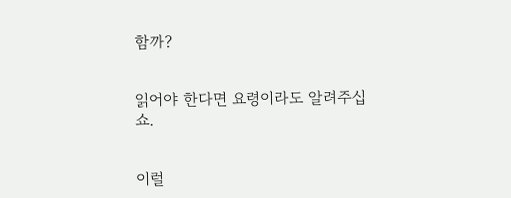함까?


읽어야 한다면 요령이라도 알려주십쇼.


이럴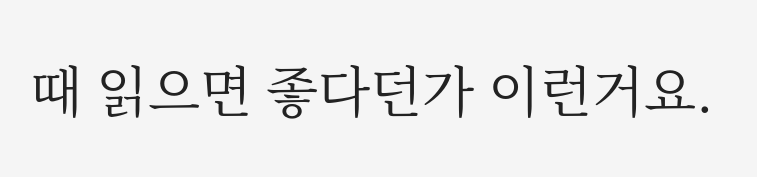때 읽으면 좋다던가 이런거요.